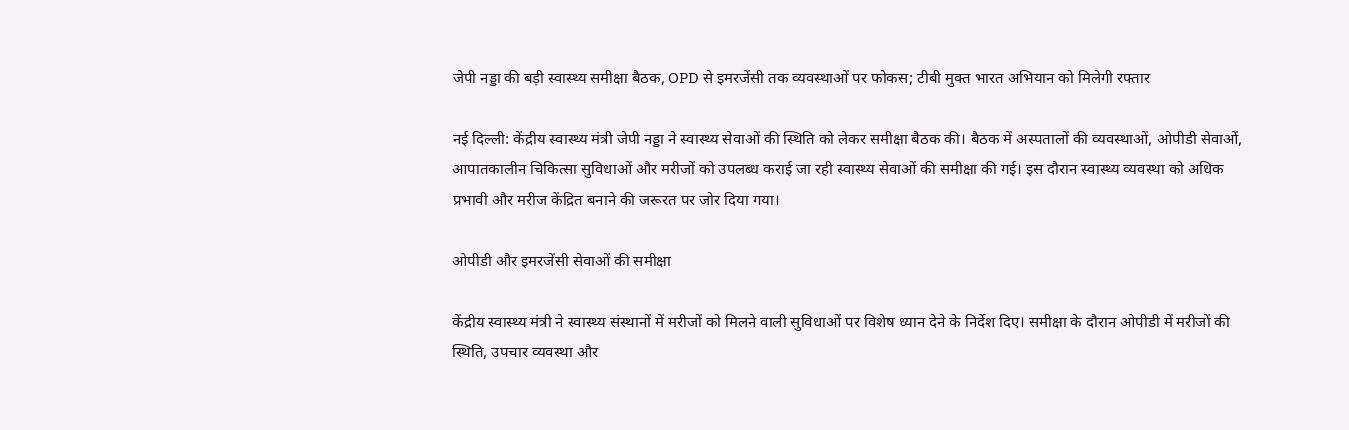जेपी नड्डा की बड़ी स्वास्थ्य समीक्षा बैठक, OPD से इमरजेंसी तक व्यवस्थाओं पर फोकस; टीबी मुक्त भारत अभियान को मिलेगी रफ्तार

नई दिल्ली: केंद्रीय स्वास्थ्य मंत्री जेपी नड्डा ने स्वास्थ्य सेवाओं की स्थिति को लेकर समीक्षा बैठक की। बैठक में अस्पतालों की व्यवस्थाओं, ओपीडी सेवाओं, आपातकालीन चिकित्सा सुविधाओं और मरीजों को उपलब्ध कराई जा रही स्वास्थ्य सेवाओं की समीक्षा की गई। इस दौरान स्वास्थ्य व्यवस्था को अधिक प्रभावी और मरीज केंद्रित बनाने की जरूरत पर जोर दिया गया।

ओपीडी और इमरजेंसी सेवाओं की समीक्षा

केंद्रीय स्वास्थ्य मंत्री ने स्वास्थ्य संस्थानों में मरीजों को मिलने वाली सुविधाओं पर विशेष ध्यान देने के निर्देश दिए। समीक्षा के दौरान ओपीडी में मरीजों की स्थिति, उपचार व्यवस्था और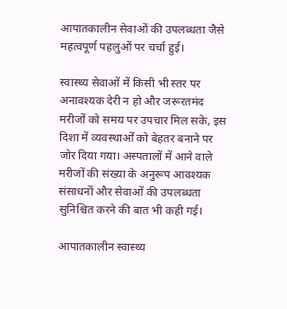आपातकालीन सेवाओं की उपलब्धता जैसे महत्वपूर्ण पहलुओं पर चर्चा हुई।

स्वास्थ्य सेवाओं में किसी भी स्तर पर अनावश्यक देरी न हो और जरूरतमंद मरीजों को समय पर उपचार मिल सके, इस दिशा में व्यवस्थाओं को बेहतर बनाने पर जोर दिया गया। अस्पतालों में आने वाले मरीजों की संख्या के अनुरूप आवश्यक संसाधनों और सेवाओं की उपलब्धता सुनिश्चित करने की बात भी कही गई।

आपातकालीन स्वास्थ्य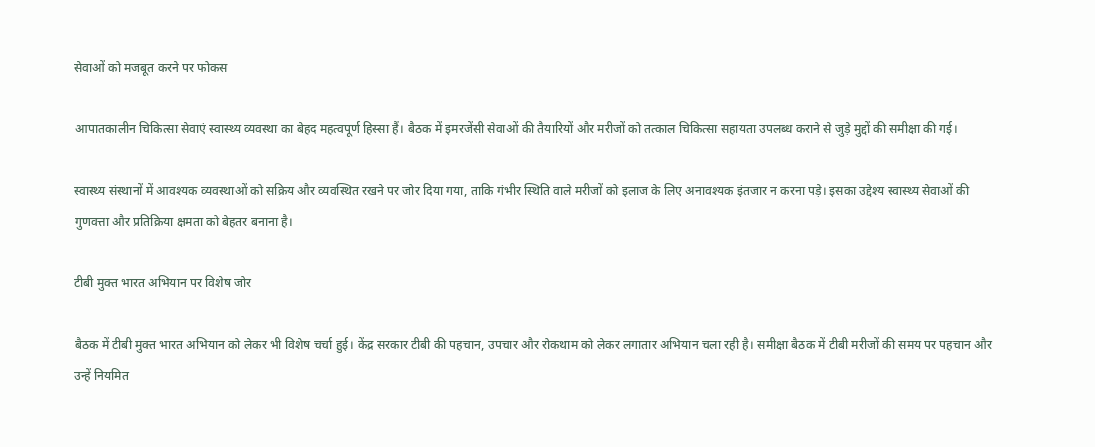सेवाओं को मजबूत करने पर फोकस

आपातकालीन चिकित्सा सेवाएं स्वास्थ्य व्यवस्था का बेहद महत्वपूर्ण हिस्सा हैं। बैठक में इमरजेंसी सेवाओं की तैयारियों और मरीजों को तत्काल चिकित्सा सहायता उपलब्ध कराने से जुड़े मुद्दों की समीक्षा की गई।

स्वास्थ्य संस्थानों में आवश्यक व्यवस्थाओं को सक्रिय और व्यवस्थित रखने पर जोर दिया गया, ताकि गंभीर स्थिति वाले मरीजों को इलाज के लिए अनावश्यक इंतजार न करना पड़े। इसका उद्देश्य स्वास्थ्य सेवाओं की गुणवत्ता और प्रतिक्रिया क्षमता को बेहतर बनाना है।

टीबी मुक्त भारत अभियान पर विशेष जोर

बैठक में टीबी मुक्त भारत अभियान को लेकर भी विशेष चर्चा हुई। केंद्र सरकार टीबी की पहचान, उपचार और रोकथाम को लेकर लगातार अभियान चला रही है। समीक्षा बैठक में टीबी मरीजों की समय पर पहचान और उन्हें नियमित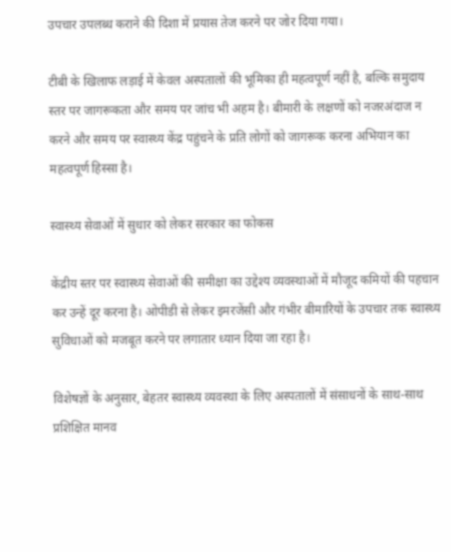उपचार उपलब्ध कराने की दिशा में प्रयास तेज करने पर जोर दिया गया।

टीबी के खिलाफ लड़ाई में केवल अस्पतालों की भूमिका ही महत्वपूर्ण नहीं है, बल्कि समुदाय स्तर पर जागरूकता और समय पर जांच भी अहम है। बीमारी के लक्षणों को नजरअंदाज न करने और समय पर स्वास्थ्य केंद्र पहुंचने के प्रति लोगों को जागरूक करना अभियान का महत्वपूर्ण हिस्सा है।

स्वास्थ्य सेवाओं में सुधार को लेकर सरकार का फोकस

केंद्रीय स्तर पर स्वास्थ्य सेवाओं की समीक्षा का उद्देश्य व्यवस्थाओं में मौजूद कमियों की पहचान कर उन्हें दूर करना है। ओपीडी से लेकर इमरजेंसी और गंभीर बीमारियों के उपचार तक स्वास्थ्य सुविधाओं को मजबूत करने पर लगातार ध्यान दिया जा रहा है।

विशेषज्ञों के अनुसार, बेहतर स्वास्थ्य व्यवस्था के लिए अस्पतालों में संसाधनों के साथ-साथ प्रशिक्षित मानव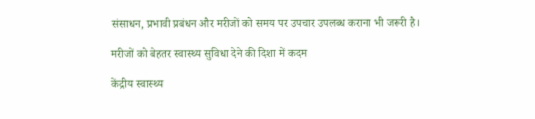संसाधन, प्रभावी प्रबंधन और मरीजों को समय पर उपचार उपलब्ध कराना भी जरूरी है।

मरीजों को बेहतर स्वास्थ्य सुविधा देने की दिशा में कदम

केंद्रीय स्वास्थ्य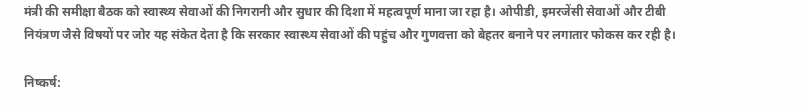मंत्री की समीक्षा बैठक को स्वास्थ्य सेवाओं की निगरानी और सुधार की दिशा में महत्वपूर्ण माना जा रहा है। ओपीडी, इमरजेंसी सेवाओं और टीबी नियंत्रण जैसे विषयों पर जोर यह संकेत देता है कि सरकार स्वास्थ्य सेवाओं की पहुंच और गुणवत्ता को बेहतर बनाने पर लगातार फोकस कर रही है।

निष्कर्ष: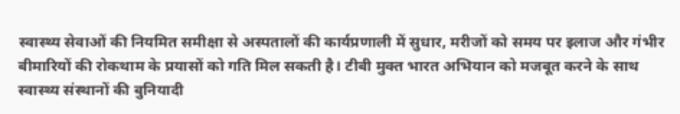स्वास्थ्य सेवाओं की नियमित समीक्षा से अस्पतालों की कार्यप्रणाली में सुधार, मरीजों को समय पर इलाज और गंभीर बीमारियों की रोकथाम के प्रयासों को गति मिल सकती है। टीबी मुक्त भारत अभियान को मजबूत करने के साथ स्वास्थ्य संस्थानों की बुनियादी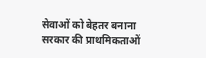सेवाओं को बेहतर बनाना सरकार की प्राथमिकताओं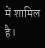में शामिल है।